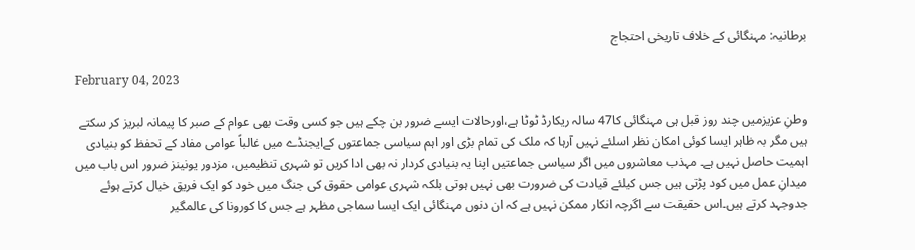برطانیہ: مہنگائی کے خلاف تاریخی احتجاج

February 04, 2023

وطنِ عزیزمیں چند روز قبل ہی مہنگائی کا47 سالہ ریکارڈ ٹوٹا ہے،اورحالات ایسے ضرور بن چکے ہیں جو کسی وقت بھی عوام کے صبر کا پیمانہ لبریز کر سکتے ہیں مگر بہ ظاہر ایسا کوئی امکان نظر اسلئے نہیں آرہا کہ ملک کی تمام بڑی اور اہم سیاسی جماعتوں کےایجنڈے میں غالباً عوامی مفاد کے تحفظ کو بنیادی اہمیت حاصل نہیں ہے۔ مہذب معاشروں میں اگر سیاسی جماعتیں اپنا یہ بنیادی کردار نہ بھی ادا کریں تو شہری تنظیمیں، مزدور یونینز ضرور اس باب میں میدانِ عمل میں کود پڑتی ہیں جس کیلئے قیادت کی ضرورت بھی نہیں ہوتی بلکہ شہری عوامی حقوق کی جنگ میں خود کو ایک فریق خیال کرتے ہوئے جدوجہد کرتے ہیں۔اس حقیقت سے اگرچہ انکار ممکن نہیں ہے کہ ان دنوں مہنگائی ایک ایسا سماجی مظہر ہے جس کا کورونا کی عالمگیر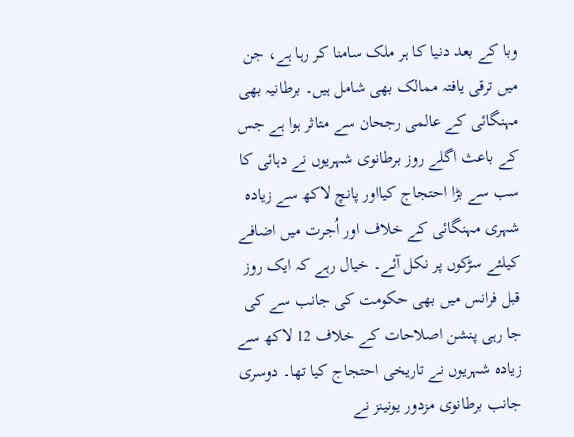وبا کے بعد دنیا کا ہر ملک سامنا کر رہا ہے، جن میں ترقی یافتہ ممالک بھی شامل ہیں۔ برطانیہ بھی مہنگائی کے عالمی رجحان سے متاثر ہوا ہے جس کے باعث اگلے روز برطانوی شہریوں نے دہائی کا سب سے بڑا احتجاج کیااور پانچ لاکھ سے زیادہ شہری مہنگائی کے خلاف اور اُجرت میں اضافے کیلئے سڑکوں پر نکل آئے۔ خیال رہے کہ ایک روز قبل فرانس میں بھی حکومت کی جانب سے کی جا رہی پنشن اصلاحات کے خلاف 12 لاکھ سے زیادہ شہریوں نے تاریخی احتجاج کیا تھا۔ دوسری جانب برطانوی مزدور یونینز نے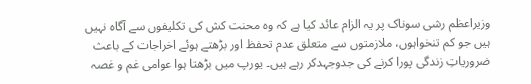وزیراعظم رشی سوناک پر یہ الزام عائد کیا ہے کہ وہ محنت کش کی تکلیفوں سے آگاہ نہیں ہیں جو کم تنخواہوں، ملازمتوں سے متعلق عدم تحفظ اور بڑھتے ہوئے اخراجات کے باعث ضروریاتِ زندگی پورا کرنے کی جدوجہدکر رہے ہیں۔ یورپ میں بڑھتا ہوا عوامی غم و غصہ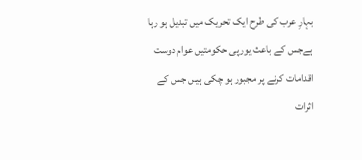بہارِ عرب کی طرح ایک تحریک میں تبدیل ہو رہا ہےجس کے باعث یورپی حکومتیں عوام دوست اقدامات کرنے پر مجبور ہو چکی ہیـں جس کے اثرات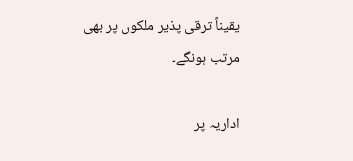یقیناً ترقی پذیر ملکوں پر بھی مرتب ہونگے۔

اداریہ پر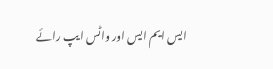ایس ایم ایس اور واٹس ایپ رائے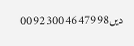دیں00923004647998